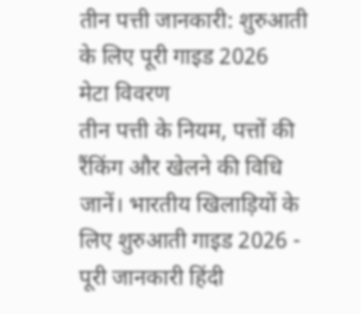तीन पत्ती जानकारी: शुरुआती के लिए पूरी गाइड 2026
मेटा विवरण
तीन पत्ती के नियम, पत्तों की रैंकिंग और खेलने की विधि जानें। भारतीय खिलाड़ियों के लिए शुरुआती गाइड 2026 - पूरी जानकारी हिंदी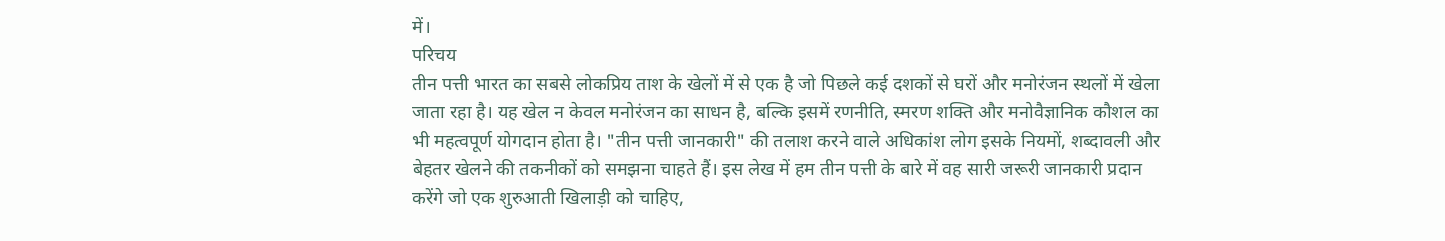में।
परिचय
तीन पत्ती भारत का सबसे लोकप्रिय ताश के खेलों में से एक है जो पिछले कई दशकों से घरों और मनोरंजन स्थलों में खेला जाता रहा है। यह खेल न केवल मनोरंजन का साधन है, बल्कि इसमें रणनीति, स्मरण शक्ति और मनोवैज्ञानिक कौशल का भी महत्वपूर्ण योगदान होता है। "तीन पत्ती जानकारी" की तलाश करने वाले अधिकांश लोग इसके नियमों, शब्दावली और बेहतर खेलने की तकनीकों को समझना चाहते हैं। इस लेख में हम तीन पत्ती के बारे में वह सारी जरूरी जानकारी प्रदान करेंगे जो एक शुरुआती खिलाड़ी को चाहिए,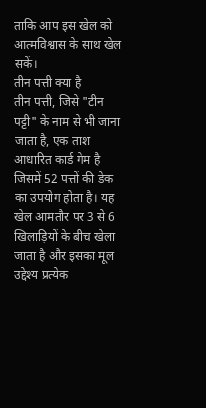ताकि आप इस खेल को आत्मविश्वास के साथ खेल सकें।
तीन पत्ती क्या है
तीन पत्ती, जिसे "टीन पट्टी" के नाम से भी जाना जाता है, एक ताश आधारित कार्ड गेम है जिसमें 52 पत्तों की डेक का उपयोग होता है। यह खेल आमतौर पर 3 से 6 खिलाड़ियों के बीच खेला जाता है और इसका मूल उद्देश्य प्रत्येक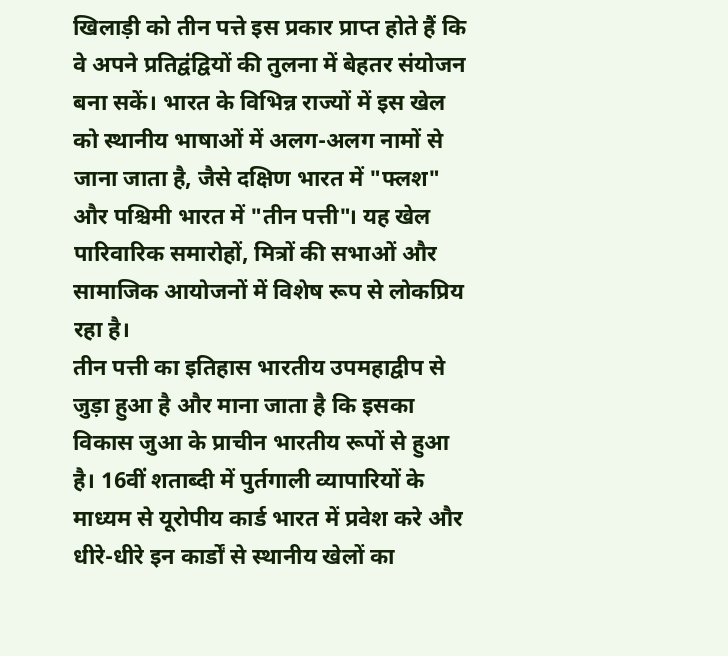खिलाड़ी को तीन पत्ते इस प्रकार प्राप्त होते हैं कि वे अपने प्रतिद्वंद्वियों की तुलना में बेहतर संयोजन बना सकें। भारत के विभिन्न राज्यों में इस खेल को स्थानीय भाषाओं में अलग-अलग नामों से जाना जाता है, जैसे दक्षिण भारत में "फ्लश" और पश्चिमी भारत में "तीन पत्ती"। यह खेल पारिवारिक समारोहों, मित्रों की सभाओं और सामाजिक आयोजनों में विशेष रूप से लोकप्रिय रहा है।
तीन पत्ती का इतिहास भारतीय उपमहाद्वीप से जुड़ा हुआ है और माना जाता है कि इसका विकास जुआ के प्राचीन भारतीय रूपों से हुआ है। 16वीं शताब्दी में पुर्तगाली व्यापारियों के माध्यम से यूरोपीय कार्ड भारत में प्रवेश करे और धीरे-धीरे इन कार्डों से स्थानीय खेलों का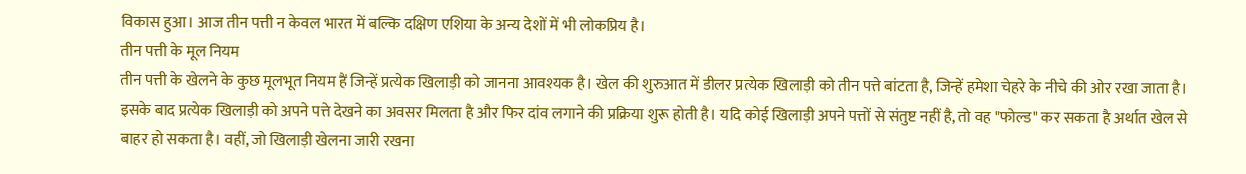विकास हुआ। आज तीन पत्ती न केवल भारत में बल्कि दक्षिण एशिया के अन्य देशों में भी लोकप्रिय है।
तीन पत्ती के मूल नियम
तीन पत्ती के खेलने के कुछ मूलभूत नियम हैं जिन्हें प्रत्येक खिलाड़ी को जानना आवश्यक है। खेल की शुरुआत में डीलर प्रत्येक खिलाड़ी को तीन पत्ते बांटता है, जिन्हें हमेशा चेहरे के नीचे की ओर रखा जाता है। इसके बाद प्रत्येक खिलाड़ी को अपने पत्ते देखने का अवसर मिलता है और फिर दांव लगाने की प्रक्रिया शुरू होती है। यदि कोई खिलाड़ी अपने पत्तों से संतुष्ट नहीं है, तो वह "फोल्ड" कर सकता है अर्थात खेल से बाहर हो सकता है। वहीं, जो खिलाड़ी खेलना जारी रखना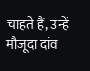चाहते हैं, उन्हें मौजूदा दांव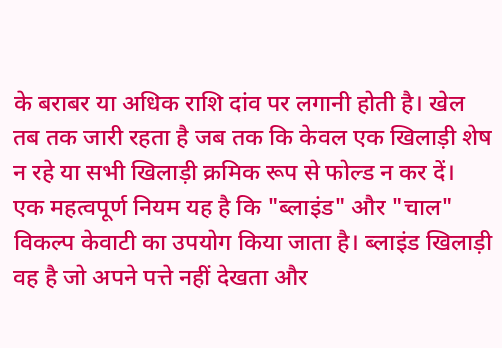के बराबर या अधिक राशि दांव पर लगानी होती है। खेल तब तक जारी रहता है जब तक कि केवल एक खिलाड़ी शेष न रहे या सभी खिलाड़ी क्रमिक रूप से फोल्ड न कर दें।
एक महत्वपूर्ण नियम यह है कि "ब्लाइंड" और "चाल" विकल्प केवाटी का उपयोग किया जाता है। ब्लाइंड खिलाड़ी वह है जो अपने पत्ते नहीं देखता और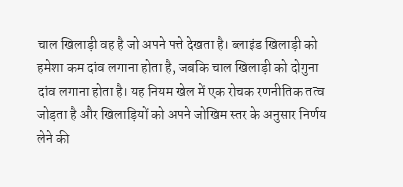चाल खिलाड़ी वह है जो अपने पत्ते देखता है। ब्लाइंड खिलाड़ी को हमेशा कम दांव लगाना होता है, जबकि चाल खिलाड़ी को दोगुना दांव लगाना होता है। यह नियम खेल में एक रोचक रणनीतिक तत्व जोड़ता है और खिलाड़ियों को अपने जोखिम स्तर के अनुसार निर्णय लेने की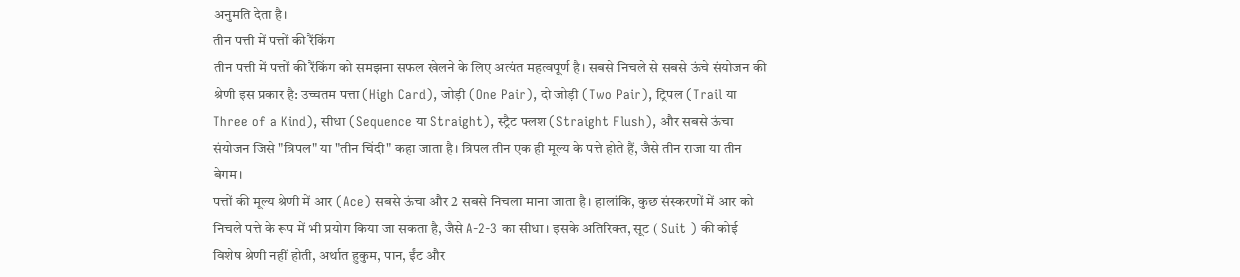अनुमति देता है।
तीन पत्ती में पत्तों की रैंकिंग
तीन पत्ती में पत्तों की रैंकिंग को समझना सफल खेलने के लिए अत्यंत महत्वपूर्ण है। सबसे निचले से सबसे ऊंचे संयोजन की श्रेणी इस प्रकार है: उच्चतम पत्ता (High Card), जोड़ी (One Pair), दो जोड़ी (Two Pair), ट्रिपल (Trail या Three of a Kind), सीधा (Sequence या Straight), स्ट्रैट फ्लश (Straight Flush), और सबसे ऊंचा संयोजन जिसे "त्रिपल" या "तीन चिंदी" कहा जाता है। त्रिपल तीन एक ही मूल्य के पत्ते होते हैं, जैसे तीन राजा या तीन बेगम।
पत्तों की मूल्य श्रेणी में आर (Ace) सबसे ऊंचा और 2 सबसे निचला माना जाता है। हालांकि, कुछ संस्करणों में आर को निचले पत्ते के रूप में भी प्रयोग किया जा सकता है, जैसे A-2-3 का सीधा। इसके अतिरिक्त, सूट ( Suit ) की कोई विशेष श्रेणी नहीं होती, अर्थात हुकुम, पान, ईंट और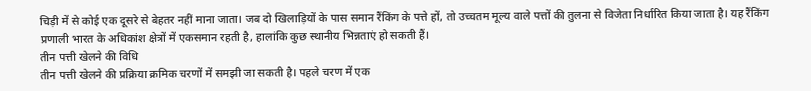चिड़ी में से कोई एक दूसरे से बेहतर नहीं माना जाता। जब दो खिलाड़ियों के पास समान रैंकिंग के पत्ते हों, तो उच्चतम मूल्य वाले पत्तों की तुलना से विजेता निर्धारित किया जाता है। यह रैंकिंग प्रणाली भारत के अधिकांश क्षेत्रों में एकसमान रहती है, हालांकि कुछ स्थानीय भिन्नताएं हो सकती हैं।
तीन पत्ती खेलने की विधि
तीन पत्ती खेलने की प्रक्रिया क्रमिक चरणों में समझी जा सकती है। पहले चरण में एक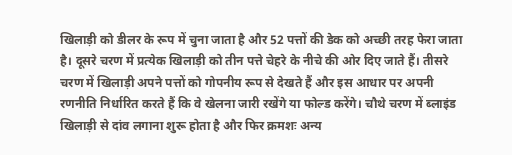खिलाड़ी को डीलर के रूप में चुना जाता है और 52 पत्तों की डेक को अच्छी तरह फेरा जाता है। दूसरे चरण में प्रत्येक खिलाड़ी को तीन पत्ते चेहरे के नीचे की ओर दिए जाते हैं। तीसरे चरण में खिलाड़ी अपने पत्तों को गोपनीय रूप से देखते हैं और इस आधार पर अपनी रणनीति निर्धारित करते हैं कि वे खेलना जारी रखेंगे या फोल्ड करेंगे। चौथे चरण में ब्लाइंड खिलाड़ी से दांव लगाना शुरू होता है और फिर क्रमशः अन्य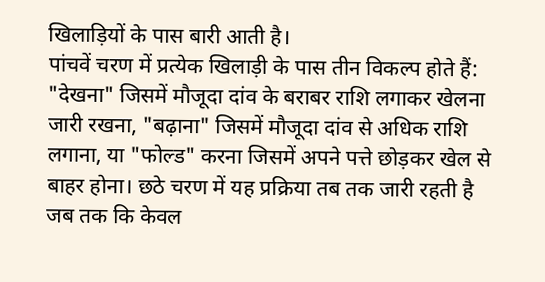खिलाड़ियों के पास बारी आती है।
पांचवें चरण में प्रत्येक खिलाड़ी के पास तीन विकल्प होते हैं: "देखना" जिसमें मौजूदा दांव के बराबर राशि लगाकर खेलना जारी रखना, "बढ़ाना" जिसमें मौजूदा दांव से अधिक राशि लगाना, या "फोल्ड" करना जिसमें अपने पत्ते छोड़कर खेल से बाहर होना। छठे चरण में यह प्रक्रिया तब तक जारी रहती है जब तक कि केवल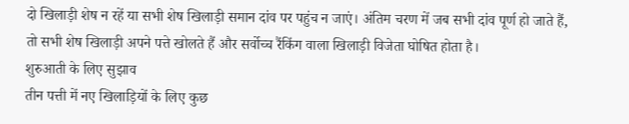दो खिलाड़ी शेष न रहें या सभी शेष खिलाड़ी समान दांव पर पहुंच न जाएं। अंतिम चरण में जब सभी दांव पूर्ण हो जाते हैं, तो सभी शेष खिलाड़ी अपने पत्ते खोलते हैं और सर्वोच्च रैंकिंग वाला खिलाड़ी विजेता घोषित होता है।
शुरुआती के लिए सुझाव
तीन पत्ती में नए खिलाड़ियों के लिए कुछ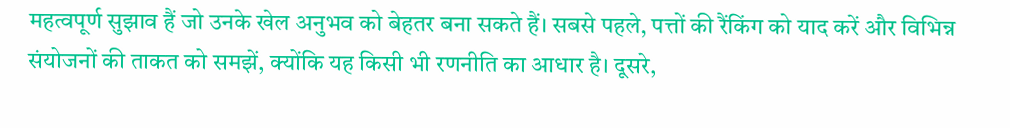महत्वपूर्ण सुझाव हैं जो उनके खेल अनुभव को बेहतर बना सकते हैं। सबसे पहले, पत्तों की रैंकिंग को याद करें और विभिन्न संयोजनों की ताकत को समझें, क्योंकि यह किसी भी रणनीति का आधार है। दूसरे,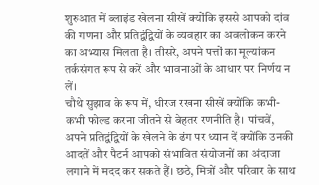शुरुआत में ब्लाइंड खेलना सीखें क्योंकि इससे आपको दांव की गणना और प्रतिद्वंद्वियों के व्यवहार का अवलोकन करने का अभ्यास मिलता है। तीसरे, अपने पत्तों का मूल्यांकन तर्कसंगत रूप से करें और भावनाओं के आधार पर निर्णय न लें।
चौथे सुझाव के रूप में, धीरज रखना सीखें क्योंकि कभी-कभी फोल्ड करना जीतने से बेहतर रणनीति है। पांचवें, अपने प्रतिद्वंद्वियों के खेलने के ढंग पर ध्यान दें क्योंकि उनकी आदतें और पैटर्न आपको संभावित संयोजनों का अंदाजा लगाने में मदद कर सकते हैं। छठे, मित्रों और परिवार के साथ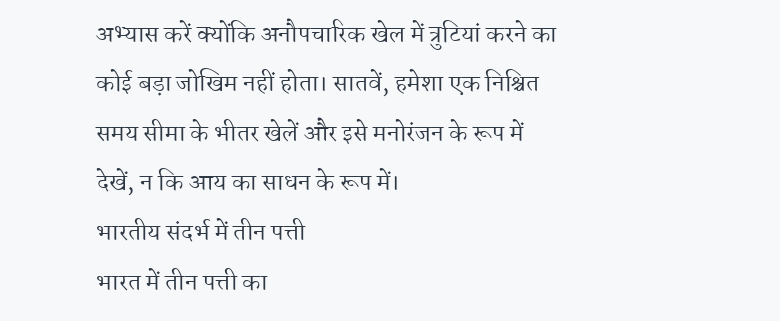अभ्यास करें क्योंकि अनौपचारिक खेल में त्रुटियां करने का कोई बड़ा जोखिम नहीं होता। सातवें, हमेशा एक निश्चित समय सीमा के भीतर खेलें और इसे मनोरंजन के रूप में देखें, न कि आय का साधन के रूप में।
भारतीय संदर्भ में तीन पत्ती
भारत में तीन पत्ती का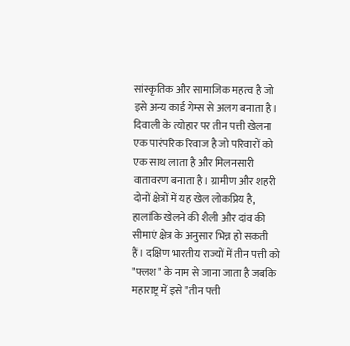सांस्कृतिक और सामाजिक महत्व है जो इसे अन्य कार्ड गेम्स से अलग बनाता है। दिवाली के त्योहार पर तीन पत्ती खेलना एक पारंपरिक रिवाज है जो परिवारों को एक साथ लाता है और मिलनसारी वातावरण बनाता है। ग्रामीण और शहरी दोनों क्षेत्रों में यह खेल लोकप्रिय है, हालांकि खेलने की शैली और दांव की सीमाएं क्षेत्र के अनुसार भिन्न हो सकती हैं। दक्षिण भारतीय राज्यों में तीन पत्ती को "फ्लश" के नाम से जाना जाता है जबकि महाराष्ट्र में इसे "तीन पत्ती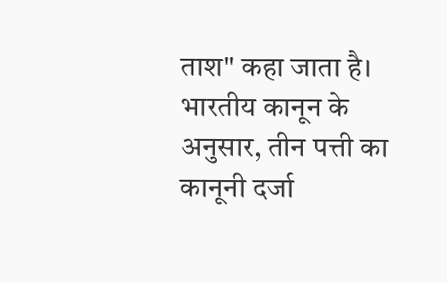ताश" कहा जाता है।
भारतीय कानून के अनुसार, तीन पत्ती का कानूनी दर्जा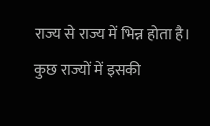राज्य से राज्य में भिन्न होता है। कुछ राज्यों में इसकी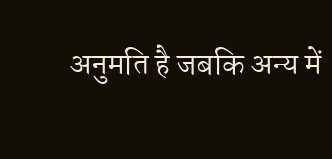अनुमति है जबकि अन्य में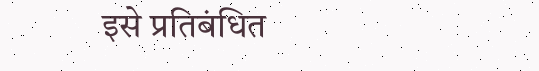इसे प्रतिबंधित